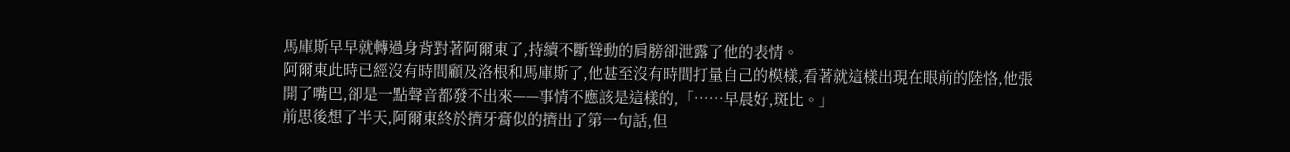馬庫斯早早就轉過身背對著阿爾東了,持續不斷聳動的肩膀卻泄露了他的表情。
阿爾東此時已經沒有時間顧及洛根和馬庫斯了,他甚至沒有時間打量自己的模樣,看著就這樣出現在眼前的陸恪,他張開了嘴巴,卻是一點聲音都發不出來——事情不應該是這樣的,「……早晨好,斑比。」
前思後想了半天,阿爾東終於擠牙膏似的擠出了第一句話,但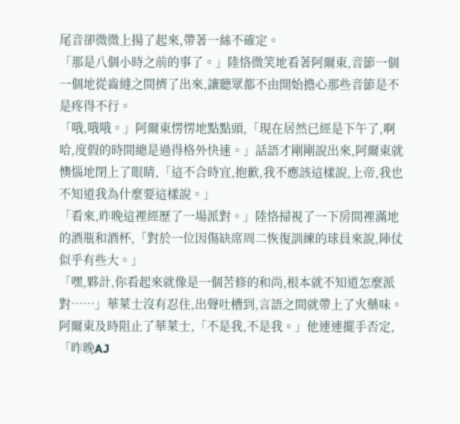尾音卻微微上揚了起來,帶著一絲不確定。
「那是八個小時之前的事了。」陸恪微笑地看著阿爾東,音節一個一個地從齒縫之間擠了出來,讓聽眾都不由開始擔心那些音節是不是疼得不行。
「哦,哦哦。」阿爾東愣愣地點點頭,「現在居然已經是下午了,啊哈,度假的時間總是過得格外快速。」話語才剛剛說出來,阿爾東就懊惱地閉上了眼睛,「這不合時宜,抱歉,我不應該這樣說,上帝,我也不知道我為什麼要這樣說。」
「看來,昨晚這裡經歷了一場派對。」陸恪掃視了一下房間裡滿地的酒瓶和酒杯,「對於一位因傷缺席周二恢復訓練的球員來說,陣仗似乎有些大。」
「嘿,夥計,你看起來就像是一個苦修的和尚,根本就不知道怎麼派對……」華萊士沒有忍住,出聲吐槽到,言語之間就帶上了火藥味。
阿爾東及時阻止了華萊士,「不是我,不是我。」他連連擺手否定,「昨晚AJ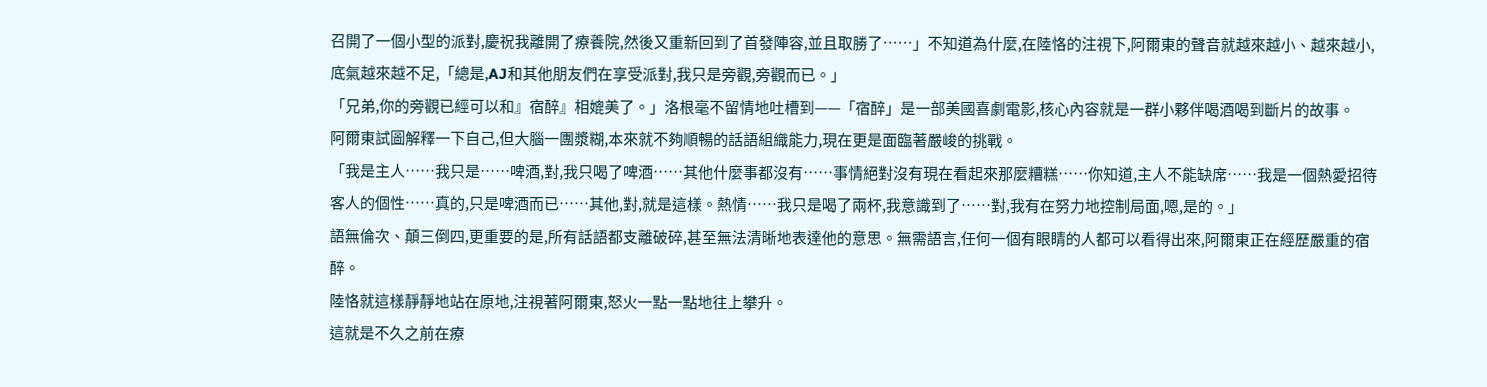召開了一個小型的派對,慶祝我離開了療養院,然後又重新回到了首發陣容,並且取勝了……」不知道為什麼,在陸恪的注視下,阿爾東的聲音就越來越小、越來越小,底氣越來越不足,「總是,AJ和其他朋友們在享受派對,我只是旁觀,旁觀而已。」
「兄弟,你的旁觀已經可以和』宿醉』相媲美了。」洛根毫不留情地吐槽到——「宿醉」是一部美國喜劇電影,核心內容就是一群小夥伴喝酒喝到斷片的故事。
阿爾東試圖解釋一下自己,但大腦一團漿糊,本來就不夠順暢的話語組織能力,現在更是面臨著嚴峻的挑戰。
「我是主人……我只是……啤酒,對,我只喝了啤酒……其他什麼事都沒有……事情絕對沒有現在看起來那麼糟糕……你知道,主人不能缺席……我是一個熱愛招待客人的個性……真的,只是啤酒而已……其他,對,就是這樣。熱情……我只是喝了兩杯,我意識到了……對,我有在努力地控制局面,嗯,是的。」
語無倫次、顛三倒四,更重要的是,所有話語都支離破碎,甚至無法清晰地表達他的意思。無需語言,任何一個有眼睛的人都可以看得出來,阿爾東正在經歷嚴重的宿醉。
陸恪就這樣靜靜地站在原地,注視著阿爾東,怒火一點一點地往上攀升。
這就是不久之前在療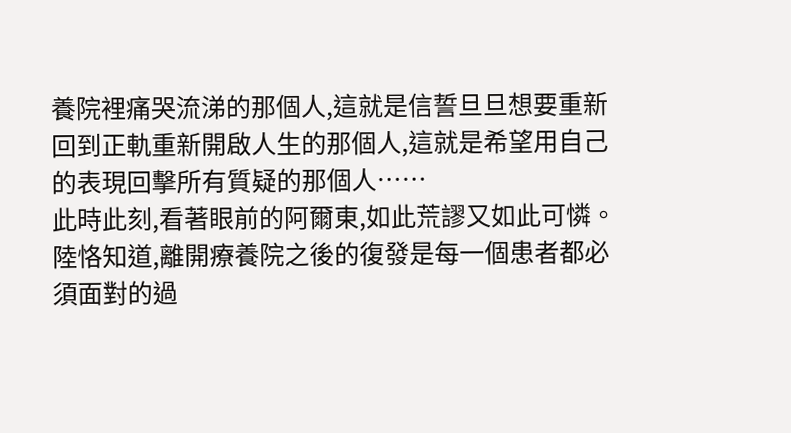養院裡痛哭流涕的那個人,這就是信誓旦旦想要重新回到正軌重新開啟人生的那個人,這就是希望用自己的表現回擊所有質疑的那個人……
此時此刻,看著眼前的阿爾東,如此荒謬又如此可憐。
陸恪知道,離開療養院之後的復發是每一個患者都必須面對的過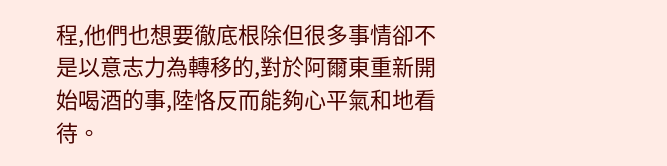程,他們也想要徹底根除但很多事情卻不是以意志力為轉移的,對於阿爾東重新開始喝酒的事,陸恪反而能夠心平氣和地看待。